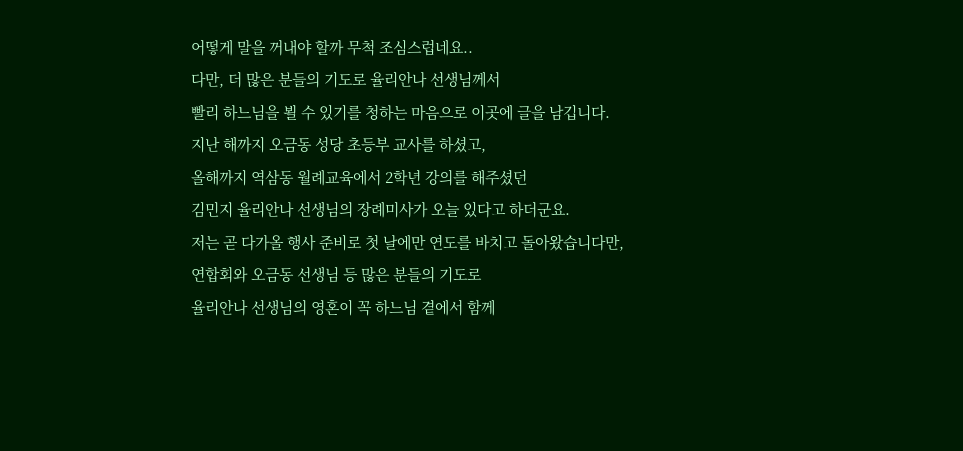어떻게 말을 꺼내야 할까 무척 조심스럽네요..
다만, 더 많은 분들의 기도로 율리안나 선생님께서
빨리 하느님을 뵐 수 있기를 청하는 마음으로 이곳에 글을 남깁니다.
지난 해까지 오금동 성당 초등부 교사를 하셨고,
올해까지 역삼동 월례교육에서 2학년 강의를 해주셨던
김민지 율리안나 선생님의 장례미사가 오늘 있다고 하더군요.
저는 곧 다가올 행사 준비로 첫 날에만 연도를 바치고 돌아왔습니다만,
연합회와 오금동 선생님 등 많은 분들의 기도로
율리안나 선생님의 영혼이 꼭 하느님 곁에서 함께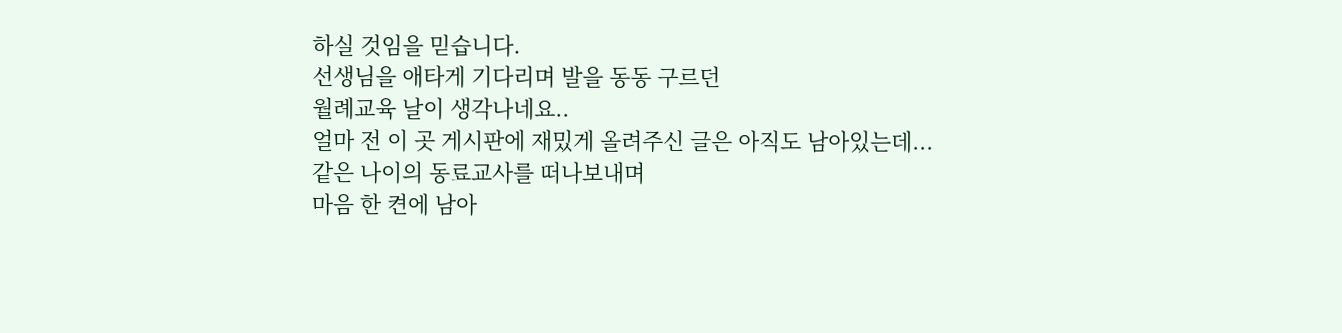하실 것임을 믿습니다.
선생님을 애타게 기다리며 발을 동동 구르던
월례교육 날이 생각나네요..
얼마 전 이 곳 게시판에 재밌게 올려주신 글은 아직도 남아있는데...
같은 나이의 동료교사를 떠나보내며
마음 한 켠에 남아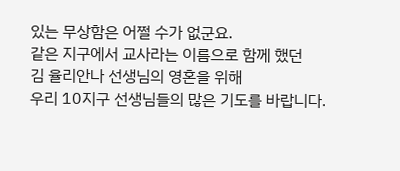있는 무상함은 어쩔 수가 없군요.
같은 지구에서 교사라는 이름으로 함께 했던
김 율리안나 선생님의 영혼을 위해
우리 10지구 선생님들의 많은 기도를 바랍니다.